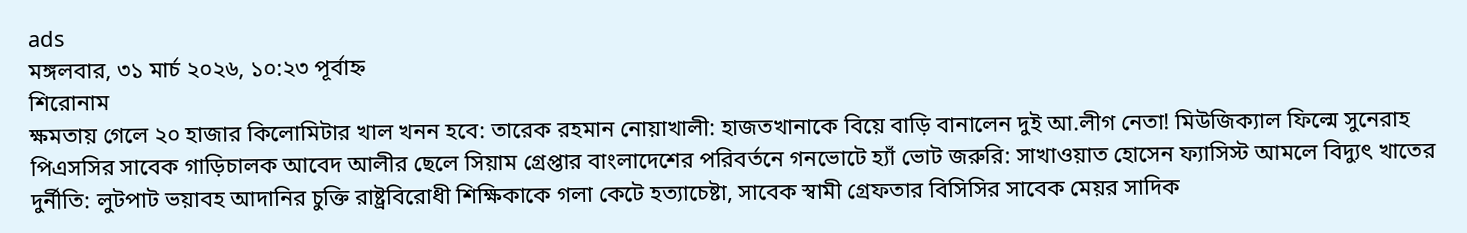ads
মঙ্গলবার, ৩১ মার্চ ২০২৬, ১০:২৩ পূর্বাহ্ন
শিরোনাম
ক্ষমতায় গেলে ২০ হাজার কিলোমিটার খাল খনন হবে: তারেক রহমান নোয়াখালী: হাজতখানাকে বিয়ে বাড়ি বানালেন দুই আ.লীগ নেতা! মিউজিক্যাল ফিল্মে সুনেরাহ পিএসসির সাবেক গাড়িচালক আবেদ আলীর ছেলে সিয়াম গ্রেপ্তার বাংলাদেশের পরিবর্তনে গনভোটে হ্যাঁ ভোট জরুরি: সাখাওয়াত হোসেন ফ্যাসিস্ট আমলে বিদ্যুৎ খাতের দুর্নীতি: লুটপাট ভয়াবহ আদানির চুক্তি রাষ্ট্রবিরোধী শিক্ষিকাকে গলা কেটে হত্যাচেষ্টা, সাবেক স্বামী গ্রেফতার বিসিসির সাবেক মেয়র সাদিক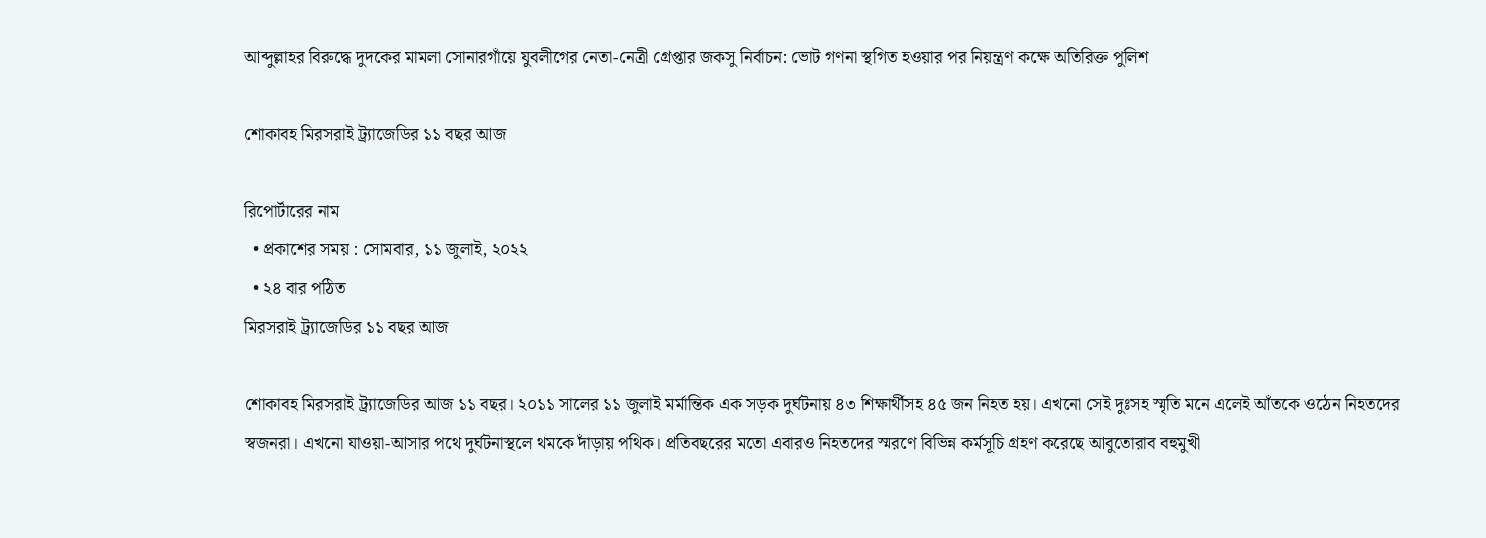আব্দুল্লাহর বিরুদ্ধে দুদকের মামলা সোনারগাঁয়ে যুবলীগের নেতা-নেত্রী গ্রেপ্তার জকসু নির্বাচন: ভোট গণনা স্থগিত হওয়ার পর নিয়ন্ত্রণ কক্ষে অতিরিক্ত পুলিশ

শোকাবহ মিরসরাই ট্র্যাজেডির ১১ বছর আজ

রিপোর্টারের নাম
  • প্রকাশের সময় : সোমবার, ১১ জুলাই, ২০২২
  • ২৪ বার পঠিত
মিরসরাই ট্র্যাজেডির ১১ বছর আজ

শোকাবহ মিরসরাই ট্র্যাজেডির আজ ১১ বছর। ২০১১ সালের ১১ জুলাই মর্মান্তিক এক সড়ক দুর্ঘটনায় ৪৩ শিক্ষার্থীসহ ৪৫ জন নিহত হয়। এখনো সেই দুঃসহ স্মৃতি মনে এলেই আঁতকে ওঠেন নিহতদের স্বজনরা। এখনো যাওয়া-আসার পথে দুর্ঘটনাস্থলে থমকে দাঁড়ায় পথিক। প্রতিবছরের মতো এবারও নিহতদের স্মরণে বিভিন্ন কর্মসূচি গ্রহণ করেছে আবুতোরাব বহুমুখী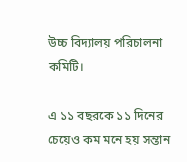উচ্চ বিদ্যালয় পরিচালনা কমিটি।

এ ১১ বছরকে ১১ দিনের চেয়েও কম মনে হয় সন্তান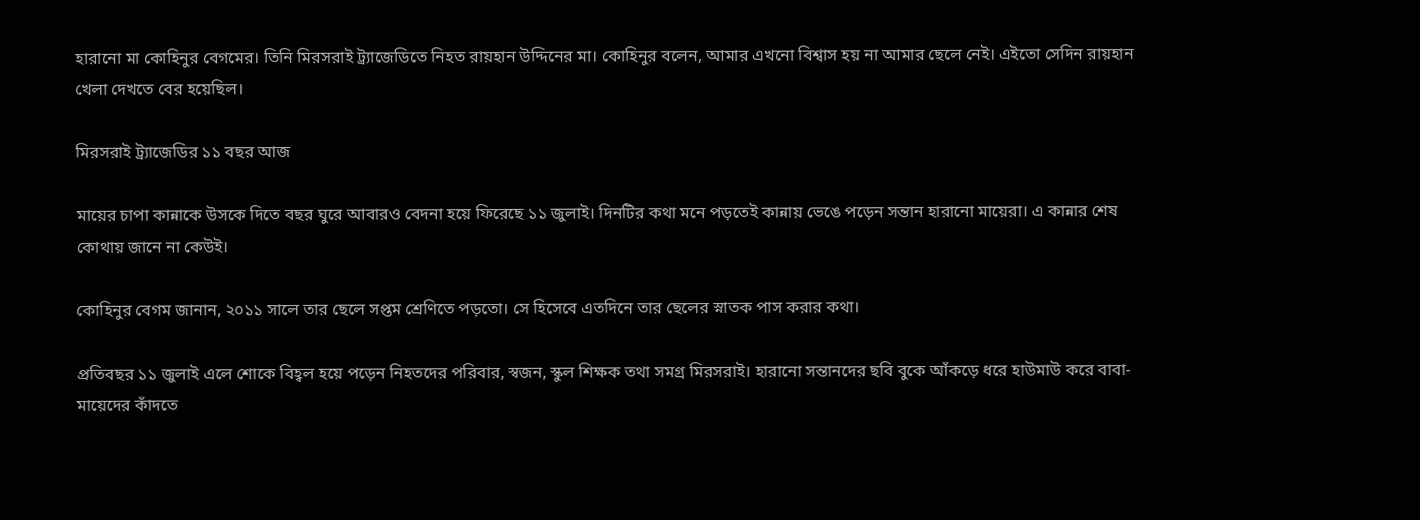হারানো মা কোহিনুর বেগমের। তিনি মিরসরাই ট্র্যাজেডিতে নিহত রায়হান উদ্দিনের মা। কোহিনুর বলেন, আমার এখনো বিশ্বাস হয় না আমার ছেলে নেই। এইতো সেদিন রায়হান খেলা দেখতে বের হয়েছিল।

মিরসরাই ট্র্যাজেডির ১১ বছর আজ

মায়ের চাপা কান্নাকে উসকে দিতে বছর ঘুরে আবারও বেদনা হয়ে ফিরেছে ১১ জুলাই। দিনটির কথা মনে পড়তেই কান্নায় ভেঙে পড়েন সন্তান হারানো মায়েরা। এ কান্নার শেষ কোথায় জানে না কেউই।

কোহিনুর বেগম জানান, ২০১১ সালে তার ছেলে সপ্তম শ্রেণিতে পড়তো। সে হিসেবে এতদিনে তার ছেলের স্নাতক পাস করার কথা।

প্রতিবছর ১১ জুলাই এলে শোকে বিহ্বল হয়ে পড়েন নিহতদের পরিবার, স্বজন, স্কুল শিক্ষক তথা সমগ্র মিরসরাই। হারানো সন্তানদের ছবি বুকে আঁকড়ে ধরে হাউমাউ করে বাবা-মায়েদের কাঁদতে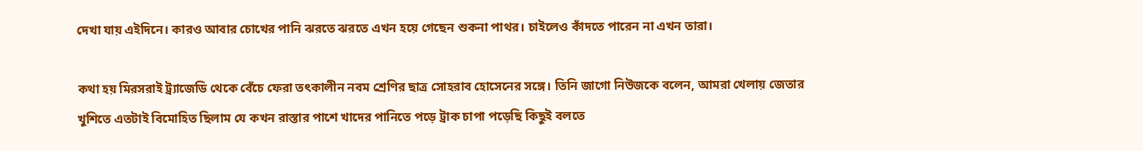দেখা যায় এইদিনে। কারও আবার চোখের পানি ঝরতে ঝরতে এখন হয়ে গেছেন শুকনা পাথর। চাইলেও কাঁদতে পারেন না এখন তারা।

কথা হয় মিরসরাই ট্র্যাজেডি থেকে বেঁচে ফেরা তৎকালীন নবম শ্রেণির ছাত্র সোহরাব হোসেনের সঙ্গে। তিনি জাগো নিউজকে বলেন, আমরা খেলায় জেতার খুশিতে এতটাই বিমোহিত ছিলাম যে কখন রাস্তার পাশে খাদের পানিতে পড়ে ট্রাক চাপা পড়েছি কিছুই বলতে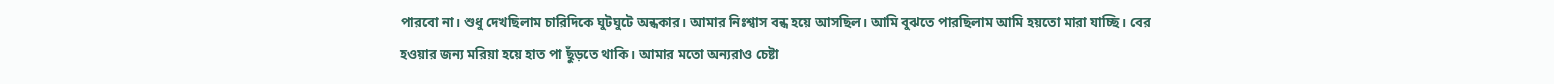পারবো না। শুধু দেখছিলাম চারিদিকে ঘুটঘুটে অন্ধকার। আমার নিঃশ্বাস বন্ধ হয়ে আসছিল। আমি বুঝতে পারছিলাম আমি হয়তো মারা যাচ্ছি। বের হওয়ার জন্য মরিয়া হয়ে হাত পা ছুঁড়তে থাকি। আমার মতো অন্যরাও চেষ্টা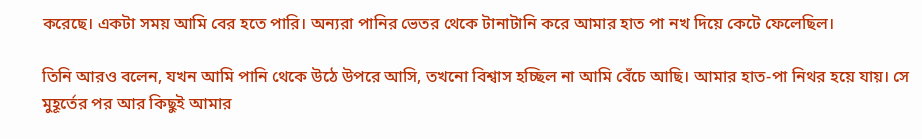করেছে। একটা সময় আমি বের হতে পারি। অন্যরা পানির ভেতর থেকে টানাটানি করে আমার হাত পা নখ দিয়ে কেটে ফেলেছিল।

তিনি আরও বলেন, যখন আমি পানি থেকে উঠে উপরে আসি, তখনো বিশ্বাস হচ্ছিল না আমি বেঁচে আছি। আমার হাত-পা নিথর হয়ে যায়। সে মুহূর্তের পর আর কিছুই আমার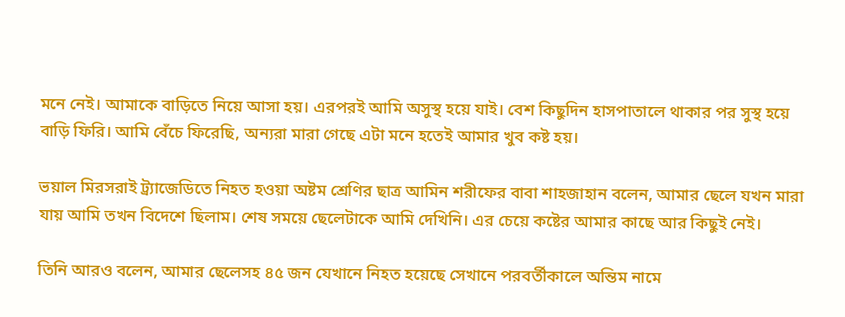মনে নেই। আমাকে বাড়িতে নিয়ে আসা হয়। এরপরই আমি অসুস্থ হয়ে যাই। বেশ কিছুদিন হাসপাতালে থাকার পর সুস্থ হয়ে বাড়ি ফিরি। আমি বেঁচে ফিরেছি, অন্যরা মারা গেছে এটা মনে হতেই আমার খুব কষ্ট হয়।

ভয়াল মিরসরাই ট্র্যাজেডিতে নিহত হওয়া অষ্টম শ্রেণির ছাত্র আমিন শরীফের বাবা শাহজাহান বলেন, আমার ছেলে যখন মারা যায় আমি তখন বিদেশে ছিলাম। শেষ সময়ে ছেলেটাকে আমি দেখিনি। এর চেয়ে কষ্টের আমার কাছে আর কিছুই নেই।

তিনি আরও বলেন, আমার ছেলেসহ ৪৫ জন যেখানে নিহত হয়েছে সেখানে পরবর্তীকালে অন্তিম নামে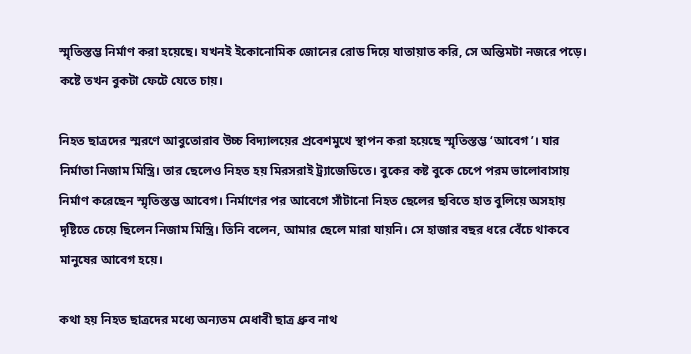স্মৃতিস্তম্ভ নির্মাণ করা হয়েছে। যখনই ইকোনোমিক জোনের রোড দিয়ে যাতায়াত করি, সে অন্তিমটা নজরে পড়ে। কষ্টে তখন বুকটা ফেটে যেতে চায়।

নিহত ছাত্রদের স্মরণে আবুতোরাব উচ্চ বিদ্যালয়ের প্রবেশমুখে স্থাপন করা হয়েছে স্মৃতিস্তম্ভ ‘আবেগ’। যার নির্মাতা নিজাম মিস্ত্রি। তার ছেলেও নিহত হয় মিরসরাই ট্র্যাজেডিতে। বুকের কষ্ট বুকে চেপে পরম ভালোবাসায় নির্মাণ করেছেন স্মৃতিস্তম্ভ আবেগ। নির্মাণের পর আবেগে সাঁটানো নিহত ছেলের ছবিতে হাত বুলিয়ে অসহায় দৃষ্টিতে চেয়ে ছিলেন নিজাম মিস্ত্রি। তিনি বলেন, আমার ছেলে মারা যায়নি। সে হাজার বছর ধরে বেঁচে থাকবে মানুষের আবেগ হয়ে।

কথা হয় নিহত ছাত্রদের মধ্যে অন্যতম মেধাবী ছাত্র ধ্রুব নাথ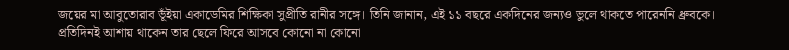জয়ের মা আবুতোরাব ভূঁইয়া একাডেমির শিক্ষিকা সুপ্রীতি রানীর সঙ্গে। তিনি জানান, এই ১১ বছরে একদিনের জন্যও ভুলে থাকতে পারেননি ধ্রুবকে। প্রতিদিনই আশায় থাকেন তার ছেলে ফিরে আসবে কোনো না কোনো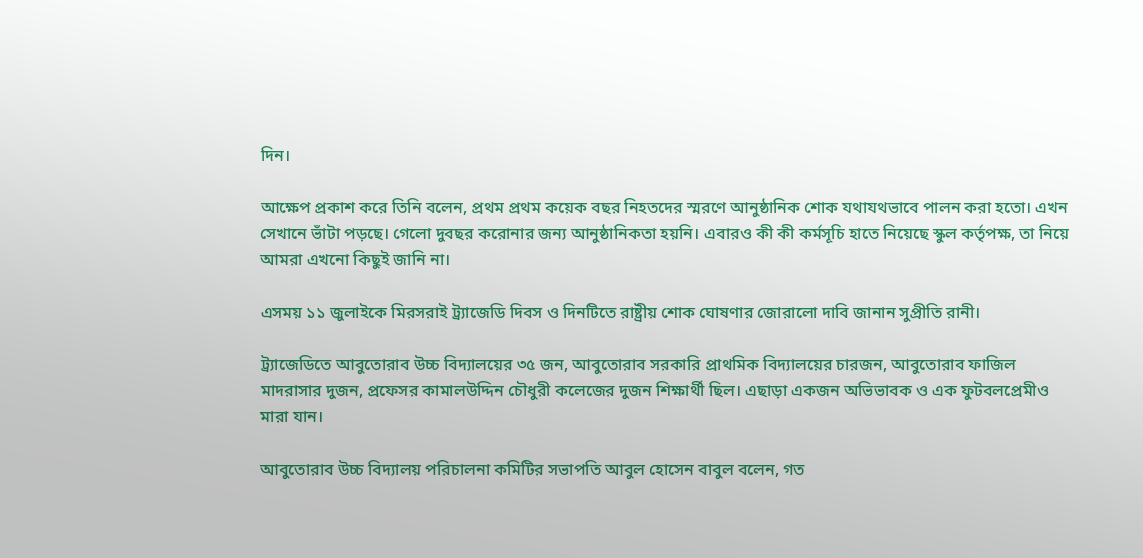দিন।

আক্ষেপ প্রকাশ করে তিনি বলেন, প্রথম প্রথম কয়েক বছর নিহতদের স্মরণে আনুষ্ঠানিক শোক যথাযথভাবে পালন করা হতো। এখন সেখানে ভাঁটা পড়ছে। গেলো দুবছর করোনার জন্য আনুষ্ঠানিকতা হয়নি। এবারও কী কী কর্মসূচি হাতে নিয়েছে স্কুল কর্তৃপক্ষ, তা নিয়ে আমরা এখনো কিছুই জানি না।

এসময় ১১ জুলাইকে মিরসরাই ট্র্যাজেডি দিবস ও দিনটিতে রাষ্ট্রীয় শোক ঘোষণার জোরালো দাবি জানান সুপ্রীতি রানী।

ট্র্যাজেডিতে আবুতোরাব উচ্চ বিদ্যালয়ের ৩৫ জন, আবুতোরাব সরকারি প্রাথমিক বিদ্যালয়ের চারজন, আবুতোরাব ফাজিল মাদরাসার দুজন, প্রফেসর কামালউদ্দিন চৌধুরী কলেজের দুজন শিক্ষার্থী ছিল। এছাড়া একজন অভিভাবক ও এক ফুটবলপ্রেমীও মারা যান।

আবুতোরাব উচ্চ বিদ্যালয় পরিচালনা কমিটির সভাপতি আবুল হোসেন বাবুল বলেন, গত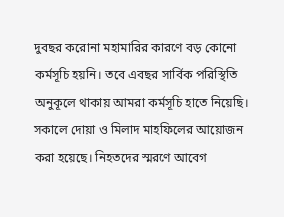দুবছর করোনা মহামারির কারণে বড় কোনো কর্মসূচি হয়নি। তবে এবছর সার্বিক পরিস্থিতি অনুকূলে থাকায় আমরা কর্মসূচি হাতে নিয়েছি। সকালে দোয়া ও মিলাদ মাহফিলের আয়োজন করা হয়েছে। নিহতদের স্মরণে আবেগ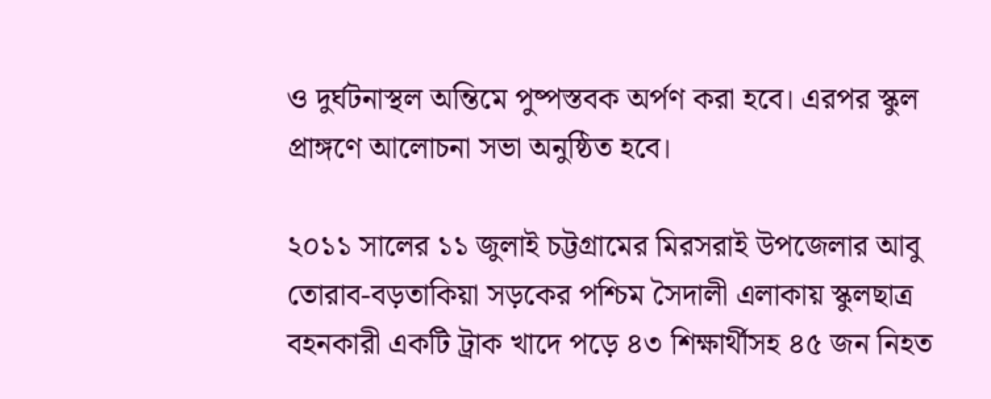ও দুর্ঘটনাস্থল অন্তিমে পুষ্পস্তবক অর্পণ করা হবে। এরপর স্কুল প্রাঙ্গণে আলোচনা সভা অনুষ্ঠিত হবে।

২০১১ সালের ১১ জুলাই চট্টগ্রামের মিরসরাই উপজেলার আবু তোরাব-বড়তাকিয়া সড়কের পশ্চিম সৈদালী এলাকায় স্কুলছাত্র বহনকারী একটি ট্রাক খাদে পড়ে ৪৩ শিক্ষার্থীসহ ৪৫ জন নিহত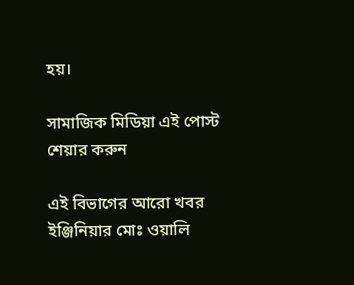হয়।

সামাজিক মিডিয়া এই পোস্ট শেয়ার করুন

এই বিভাগের আরো খবর
ইঞ্জিনিয়ার মোঃ ওয়ালি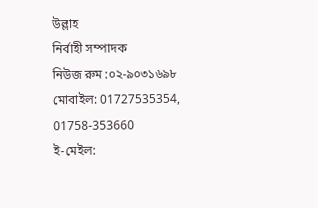উল্লাহ
নির্বাহী সম্পাদক
নিউজ রুম :০২-৯০৩১৬৯৮
মোবাইল: 01727535354, 01758-353660
ই-মেইল: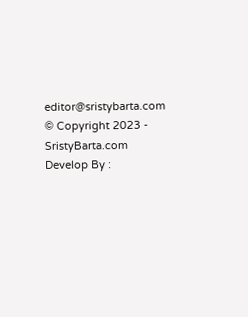editor@sristybarta.com
© Copyright 2023 - SristyBarta.com
Develop By :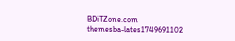BDiTZone.com
themesba-lates1749691102